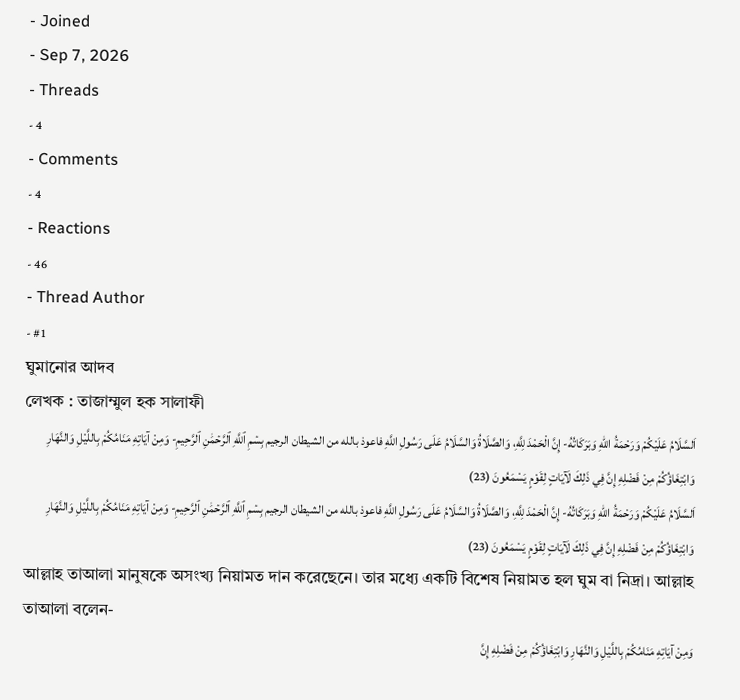- Joined
- Sep 7, 2026
- Threads
- 4
- Comments
- 4
- Reactions
- 46
- Thread Author
- #1
ঘুমানোর আদব
লেখক : তাজাম্মুল হক সালাফী
اَلسَّلَامُ عَلَيْكُمْ وَرَحْمَةُ اللهِ وَبَرَكَاتُهُ- إِنَّ الْحَمْدَ لِلَّهِ، وَالصَّلَاةُ وَالسَّلَامُ عَلَى رَسُولِ اللَّهِ فاعوذ بالله من الشيطان الرجيم بِسۡمِ ٱللَّهِ ٱلرَّحۡمَٰنِ ٱلرَّحِيمِ- وَمِنْ آيَاتِهِ مَنَامُكُمْ بِاللَّيْلِ وَالنَّهَارِ وَابْتِغَاؤُكُمْ مِنْ فَضْلِهِ إِنَّ فِي ذَلِكَ لَآيَاتٍ لِقَوْمٍ يَسْمَعُونَ (23)
اَلسَّلَامُ عَلَيْكُمْ وَرَحْمَةُ اللهِ وَبَرَكَاتُهُ- إِنَّ الْحَمْدَ لِلَّهِ، وَالصَّلَاةُ وَالسَّلَامُ عَلَى رَسُولِ اللَّهِ فاعوذ بالله من الشيطان الرجيم بِسۡمِ ٱللَّهِ ٱلرَّحۡمَٰنِ ٱلرَّحِيمِ- وَمِنْ آيَاتِهِ مَنَامُكُمْ بِاللَّيْلِ وَالنَّهَارِ وَابْتِغَاؤُكُمْ مِنْ فَضْلِهِ إِنَّ فِي ذَلِكَ لَآيَاتٍ لِقَوْمٍ يَسْمَعُونَ (23)
আল্লাহ তাআলা মানুষকে অসংখ্য নিয়ামত দান করেছেনে। তার মধ্যে একটি বিশেষ নিয়ামত হল ঘুম বা নিদ্রা। আল্লাহ তাআলা বলেন-
وَمِنْ آيَاتِهِ مَنَامُكُمْ بِاللَّيْلِ وَالنَّهَارِ وَابْتِغَاؤُكُمْ مِنْ فَضْلِهِ إِنَّ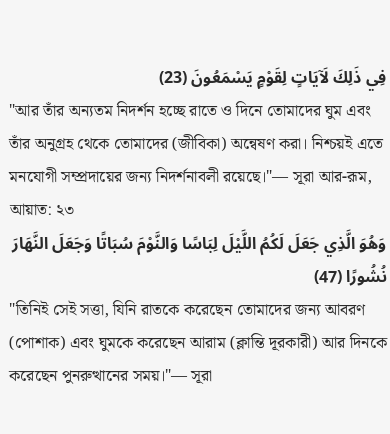فِي ذَلِكَ لَآيَاتٍ لِقَوْمٍ يَسْمَعُونَ (23)
"আর তাঁর অন্যতম নিদর্শন হচ্ছে রাতে ও দিনে তোমাদের ঘুম এবং তাঁর অনুগ্রহ থেকে তোমাদের (জীবিকা) অন্বেষণ করা। নিশ্চয়ই এতে মনযোগী সম্প্রদায়ের জন্য নিদর্শনাবলী রয়েছে।"— সূরা আর-রূম, আয়াত: ২৩
وَهُوَ الَّذِي جَعَلَ لَكُمُ اللَّيْلَ لِبَاسًا وَالنَّوْمَ سُبَاتًا وَجَعَلَ النَّهَارَ نُشُورًا (47)
"তিনিই সেই সত্তা, যিনি রাতকে করেছেন তোমাদের জন্য আবরণ (পোশাক) এবং ঘুমকে করেছেন আরাম (ক্লান্তি দূরকারী) আর দিনকে করেছেন পুনরুত্থানের সময়।"— সূরা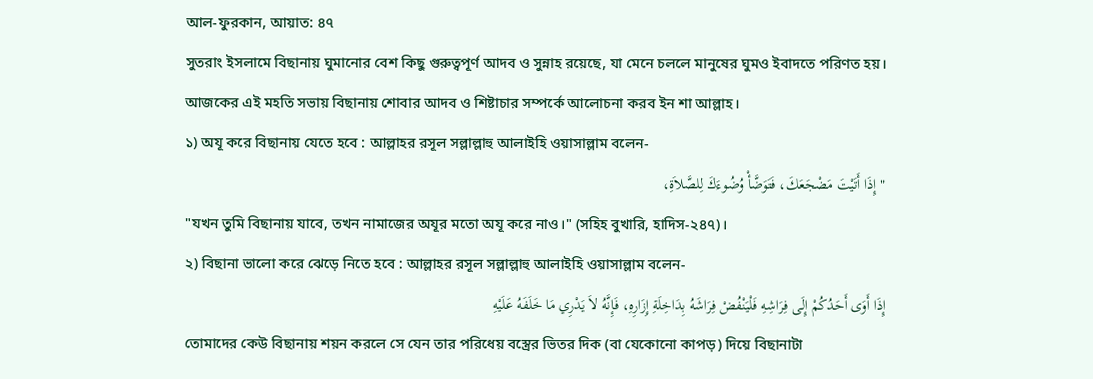আল-ফুরকান, আয়াত: ৪৭
সুতরাং ইসলামে বিছানায় ঘুমানোর বেশ কিছু গুরুত্বপূর্ণ আদব ও সুন্নাহ রয়েছে, যা মেনে চললে মানুষের ঘুমও ইবাদতে পরিণত হয়। আজকের এই মহতি সভায় বিছানায় শোবার আদব ও শিষ্টাচার সম্পর্কে আলোচনা করব ইন শা আল্লাহ।
১) অযূ করে বিছানায় যেতে হবে : আল্লাহর রসূল সল্লাল্লাহু আলাইহি ওয়াসাল্লাম বলেন-
" إِذَا أَتَيْتَ مَضْجَعَكَ، فَتَوَضَّأْ وُضُوءَكَ لِلصَّلاَةِ،
"যখন তুমি বিছানায় যাবে, তখন নামাজের অযূর মতো অযূ করে নাও।" (সহিহ বুখারি, হাদিস-২৪৭)।
২) বিছানা ভালো করে ঝেড়ে নিতে হবে : আল্লাহর রসূল সল্লাল্লাহু আলাইহি ওয়াসাল্লাম বলেন-
إِذَا أَوَى أَحَدُكُمْ إِلَى فِرَاشِهِ فَلْيَنْفُضْ فِرَاشَهُ بِدَاخِلَةِ إِزَارِهِ، فَإِنَّهُ لاَ يَدْرِي مَا خَلَفَهُ عَلَيْهِ
তোমাদের কেউ বিছানায় শয়ন করলে সে যেন তার পরিধেয় বস্ত্রের ভিতর দিক (বা যেকোনো কাপড়) দিয়ে বিছানাটা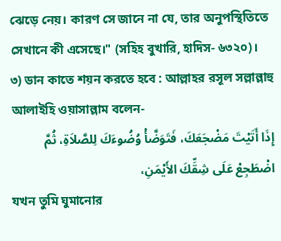ঝেড়ে নেয়। কারণ সে জানে না যে, তার অনুপস্থিতিতে সেখানে কী এসেছে।" (সহিহ বুখারি, হাদিস- ৬৩২০)।
৩) ডান কাতে শয়ন করতে হবে : আল্লাহর রসূল সল্লাল্লাহু আলাইহি ওয়াসাল্লাম বলেন-
إِذَا أَتَيْتَ مَضْجَعَكَ، فَتَوَضَّأْ وُضُوءَكَ لِلصَّلاَةِ، ثُمَّ اضْطَجِعْ عَلَى شِقِّكَ الأَيْمَنِ،
যখন তুমি ঘুমানোর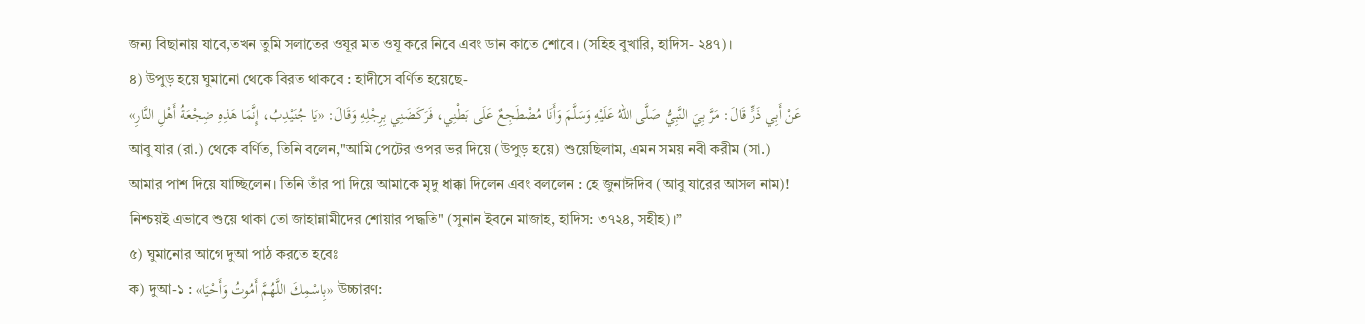জন্য বিছানায় যাবে,তখন তুমি সলাতের ওযূর মত ওযূ করে নিবে এবং ডান কাতে শোবে। (সহিহ বুখারি, হাদিস- ২৪৭)।
৪) উপুড় হয়ে ঘুমানো থেকে বিরত থাকবে : হাদীসে বর্ণিত হয়েছে-
عَنْ أَبِي ذَرٍّ قَالَ: مَرَّ بِيَ النَّبِيُّ صَلَّى اللهُ عَلَيْهِ وَسَلَّمَ وَأَنَا مُضْطَجِعٌ عَلَى بَطْنِي، فَرَكَضَنِي بِرِجْلِهِ وَقَالَ: «يَا جُنَيْدِبُ، إِنَّمَا هَذِهِ ضِجْعَةُ أَهْلِ النَّارِ»
আবু যার (রা.) থেকে বর্ণিত, তিনি বলেন,"আমি পেটের ওপর ভর দিয়ে (উপুড় হয়ে) শুয়েছিলাম, এমন সময় নবী করীম (সা.) আমার পাশ দিয়ে যাচ্ছিলেন। তিনি তাঁর পা দিয়ে আমাকে মৃদু ধাক্কা দিলেন এবং বললেন : হে জুনাঈদিব (আবু যারের আসল নাম)! নিশ্চয়ই এভাবে শুয়ে থাকা তো জাহান্নামীদের শোয়ার পদ্ধতি" (সুনান ইবনে মাজাহ, হাদিস: ৩৭২৪, সহীহ)।”
৫) ঘুমানোর আগে দুআ পাঠ করতে হবেঃ
ক) দুআ-১ : «بِاسْمِكَ اللَّهُمَّ أَمُوتُ وَأَحْيَا» উচ্চারণ: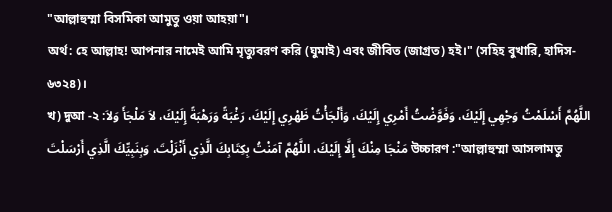"আল্লাহুম্মা বিসমিকা আমুতু ওয়া আহয়া"।
অর্থ: হে আল্লাহ! আপনার নামেই আমি মৃত্যুবরণ করি (ঘুমাই) এবং জীবিত (জাগ্রত) হই।" (সহিহ বুখারি, হাদিস- ৬৩২৪)।
খ) দুআ -২ :اللَّهُمَّ أَسْلَمْتُ وَجْهِي إِلَيْكَ، وَفَوَّضْتُ أَمْرِي إِلَيْكَ، وَأَلْجَأْتُ ظَهْرِي إِلَيْكَ، رَغْبَةً وَرَهْبَةً إِلَيْكَ، لاَ مَلْجَأَ وَلاَ مَنْجَا مِنْكَ إِلَّا إِلَيْكَ، اللَّهُمَّ آمَنْتُ بِكِتَابِكَ الَّذِي أَنْزَلْتَ، وَبِنَبِيِّكَ الَّذِي أَرْسَلْتَ উচ্চারণ :"আল্লাহুম্মা আসলামতু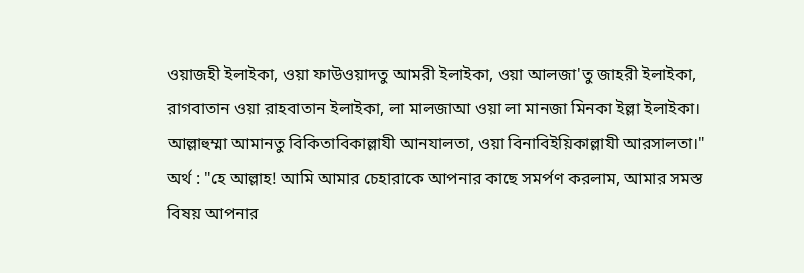ওয়াজহী ইলাইকা, ওয়া ফাউওয়াদতু আমরী ইলাইকা, ওয়া আলজা'তু জাহরী ইলাইকা, রাগবাতান ওয়া রাহবাতান ইলাইকা, লা মালজাআ ওয়া লা মানজা মিনকা ইল্লা ইলাইকা। আল্লাহুম্মা আমানতু বিকিতাবিকাল্লাযী আনযালতা, ওয়া বিনাবিইয়িকাল্লাযী আরসালতা।"
অর্থ : "হে আল্লাহ! আমি আমার চেহারাকে আপনার কাছে সমর্পণ করলাম, আমার সমস্ত বিষয় আপনার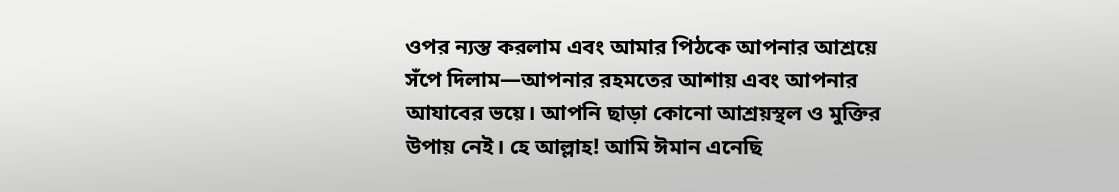ওপর ন্যস্ত করলাম এবং আমার পিঠকে আপনার আশ্রয়ে সঁপে দিলাম—আপনার রহমতের আশায় এবং আপনার আযাবের ভয়ে। আপনি ছাড়া কোনো আশ্রয়স্থল ও মুক্তির উপায় নেই। হে আল্লাহ! আমি ঈমান এনেছি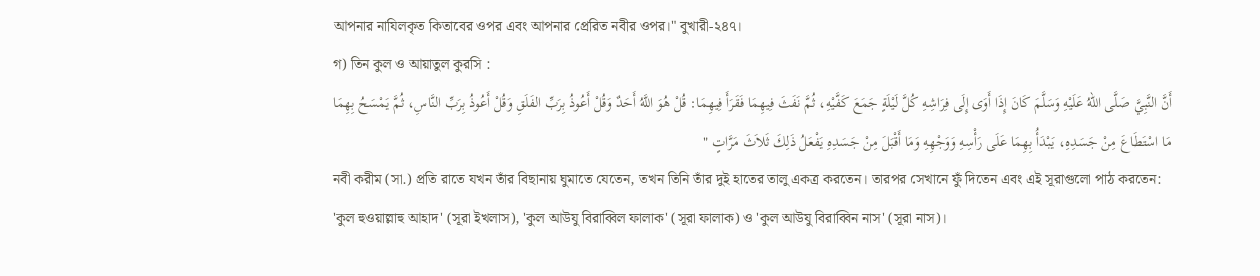আপনার নাযিলকৃত কিতাবের ওপর এবং আপনার প্রেরিত নবীর ওপর।" বুখারী-২৪৭।
গ) তিন কুল ও আয়াতুল কুরসি :
أَنَّ النَّبِيَّ صَلَّى اللهُ عَلَيْهِ وَسَلَّمَ كَانَ إِذَا أَوَى إِلَى فِرَاشِهِ كُلَّ لَيْلَةٍ جَمَعَ كَفَّيْهِ، ثُمَّ نَفَثَ فِيهِمَا فَقَرَأَ فِيهِمَا: قُلْ هُوَ اللَّهُ أَحَدٌ وَقُلْ أَعُوذُ بِرَبِّ الفَلَقِ وَقُلْ أَعُوذُ بِرَبِّ النَّاسِ، ثُمَّ يَمْسَحُ بِهِمَا مَا اسْتَطَاعَ مِنْ جَسَدِهِ، يَبْدَأُ بِهِمَا عَلَى رَأْسِهِ وَوَجْهِهِ وَمَا أَقْبَلَ مِنْ جَسَدِهِ يَفْعَلُ ذَلِكَ ثَلاَثَ مَرَّاتٍ "
নবী করীম (সা.) প্রতি রাতে যখন তাঁর বিছানায় ঘুমাতে যেতেন, তখন তিনি তাঁর দুই হাতের তালু একত্র করতেন। তারপর সেখানে ফুঁ দিতেন এবং এই সূরাগুলো পাঠ করতেন: 'কুল হুওয়াল্লাহু আহাদ' (সূরা ইখলাস), 'কুল আউযু বিরাব্বিল ফালাক' (সূরা ফালাক) ও 'কুল আউযু বিরাব্বিন নাস' (সূরা নাস)।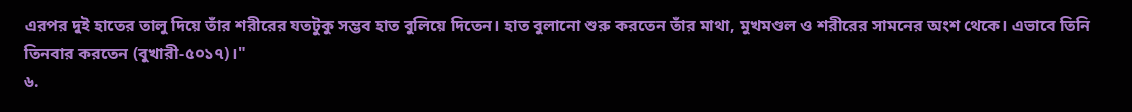এরপর দুই হাতের তালু দিয়ে তাঁর শরীরের যতটুকু সম্ভব হাত বুলিয়ে দিতেন। হাত বুলানো শুরু করতেন তাঁর মাথা, মুখমণ্ডল ও শরীরের সামনের অংশ থেকে। এভাবে তিনি তিনবার করতেন (বুখারী-৫০১৭)।"
৬.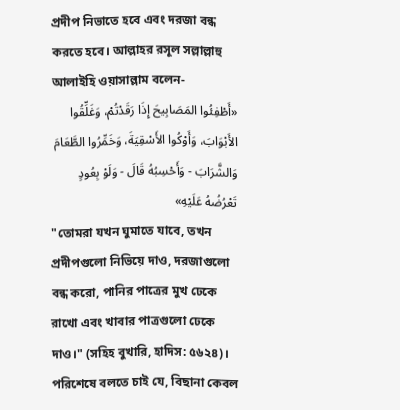প্রদীপ নিভাতে হবে এবং দরজা বন্ধ করতে হবে। আল্লাহর রসূল সল্লাল্লাহু আলাইহি ওয়াসাল্লাম বলেন-
«أَطْفِئُوا المَصَابِيحَ إِذَا رَقَدْتُمْ، وَغَلِّقُوا الأَبْوَابَ، وَأَوْكُوا الأَسْقِيَةَ، وَخَمِّرُوا الطَّعَامَ وَالشَّرَابَ - وَأَحْسِبُهُ قَالَ - وَلَوْ بِعُودٍ تَعْرُضُهُ عَلَيْهِ»
"তোমরা যখন ঘুমাতে যাবে, তখন প্রদীপগুলো নিভিয়ে দাও, দরজাগুলো বন্ধ করো, পানির পাত্রের মুখ ঢেকে রাখো এবং খাবার পাত্রগুলো ঢেকে দাও।" (সহিহ বুখারি, হাদিস: ৫৬২৪)।
পরিশেষে বলতে চাই যে, বিছানা কেবল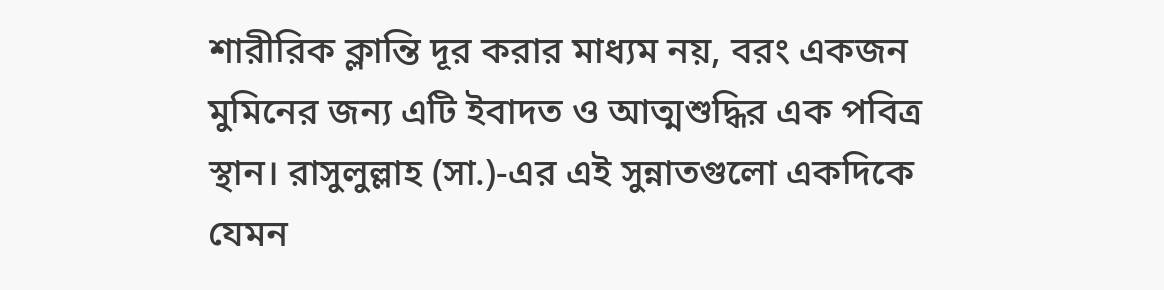শারীরিক ক্লান্তি দূর করার মাধ্যম নয়, বরং একজন মুমিনের জন্য এটি ইবাদত ও আত্মশুদ্ধির এক পবিত্র স্থান। রাসুলুল্লাহ (সা.)-এর এই সুন্নাতগুলো একদিকে যেমন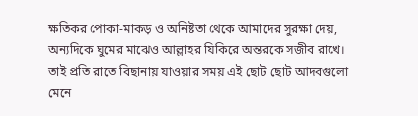ক্ষতিকর পোকা-মাকড় ও অনিষ্টতা থেকে আমাদের সুরক্ষা দেয়, অন্যদিকে ঘুমের মাঝেও আল্লাহর যিকিরে অন্তরকে সজীব রাখে। তাই প্রতি রাতে বিছানায় যাওয়ার সময় এই ছোট ছোট আদবগুলো মেনে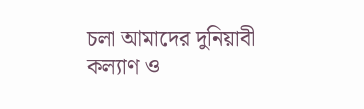চলা আমাদের দুনিয়াবী কল্যাণ ও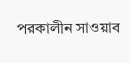পরকালীন সাওয়াব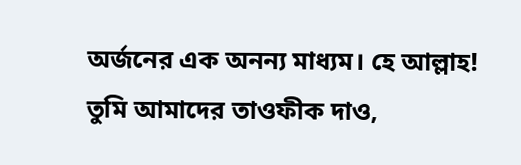অর্জনের এক অনন্য মাধ্যম। হে আল্লাহ! তুমি আমাদের তাওফীক দাও,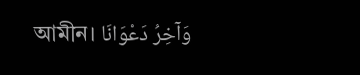আমীন। وَآخِرُ دَعْوَانَا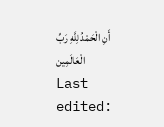أَنِ الْحَمْدُ لِلَّهِ رَبِّ الْعَالَمِين
Last edited: